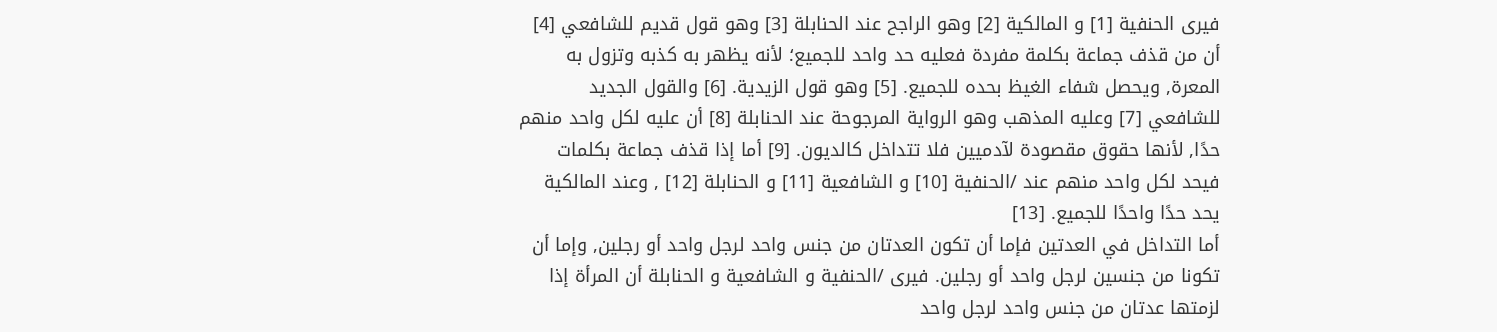فيرى الحنفية [1] و المالكية [2] وهو الراجح عند الحنابلة [3] وهو قول قديم للشافعي [4] أن من قذف جماعة بكلمة مفردة فعليه حد واحد للجميع؛ لأنه يظهر به كذبه وتزول به المعرة, ويحصل شفاء الغيظ بحده للجميع. [5] وهو قول الزيدية. [6] والقول الجديد للشافعي [7] وعليه المذهب وهو الرواية المرجوحة عند الحنابلة [8] أن عليه لكل واحد منهم حدًا, لأنها حقوق مقصودة لآدميين فلا تتداخل كالديون. [9] أما إذا قذف جماعة بكلمات فيحد لكل واحد منهم عند /الحنفية [10] و الشافعية [11] و الحنابلة [12] , وعند المالكية يحد حدًا واحدًا للجميع. [13]
أما التداخل في العدتين فإما أن تكون العدتان من جنس واحد لرجل واحد أو رجلين, وإما أن تكونا من جنسين لرجل واحد أو رجلين. فيرى /الحنفية و الشافعية و الحنابلة أن المرأة إذا لزمتها عدتان من جنس واحد لرجل واحد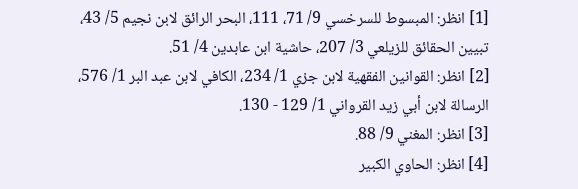[1] انظر: المبسوط للسرخسي 9/ 71، 111، البحر الرائق لابن نجيم 5/ 43، تبيين الحقائق للزيلعي 3/ 207، حاشية ابن عابدين 4/ 51.
[2] انظر: القوانين الفقهية لابن جزي 1/ 234، الكافي لابن عبد البر 1/ 576، الرسالة لابن أبي زيد القرواني 1/ 129 - 130.
[3] انظر: المغني 9/ 88.
[4] انظر: الحاوي الكبير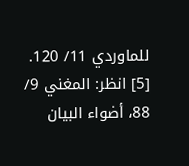للماوردي 11/ 120.
[5] انظر: المغني 9/ 88، أضواء البيان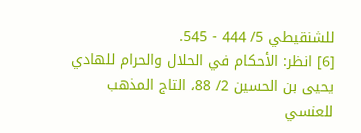للشنقيطي 5/ 444 - 545.
[6] انظر: الأحكام في الحلال والحرام للهادي يحيى بن الحسين 2/ 88، التاج المذهب للعنسي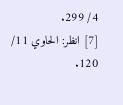4/ 299.
[7] انظر: الحاوي 11/ 120.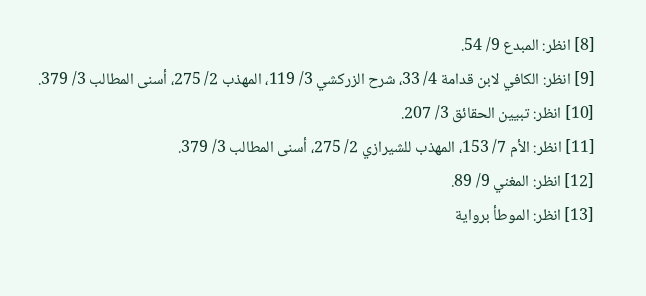[8] انظر: المبدع 9/ 54.
[9] انظر: الكافي لابن قدامة 4/ 33، شرح الزركشي 3/ 119، المهذب 2/ 275، أسنى المطالب 3/ 379.
[10] انظر: تبيين الحقائق 3/ 207.
[11] انظر: الأم 7/ 153، المهذب للشيرازي 2/ 275، أسنى المطالب 3/ 379.
[12] انظر: المغني 9/ 89.
[13] انظر: الموطأ برواية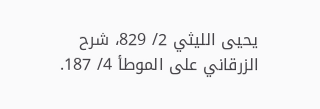يحيى الليثي 2/ 829، شرح الزرقاني على الموطأ 4/ 187.